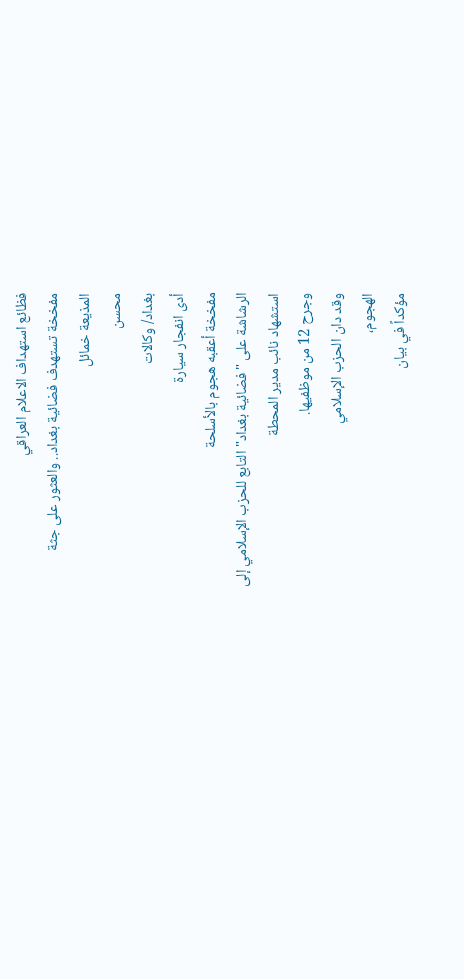فظائع استهداف الاعلام العراقي
مفخخة تستهدف فضائية بغداد.. والعثور على جثة
المذيعة خمائل
محسن
بغداد/ وكالات
أدى انفجار سيارة
مفخخة أعقبه هجوم بالأسلحة
الرشاشة على "فضائية بغداد" التابع للحزب الإسلامي إلى
استشهاد نائب مدير المحطة
وجرح 12 من موظفيها.
وقد دان الحزب الإسلامي
الهجوم،
مؤكداً في بيان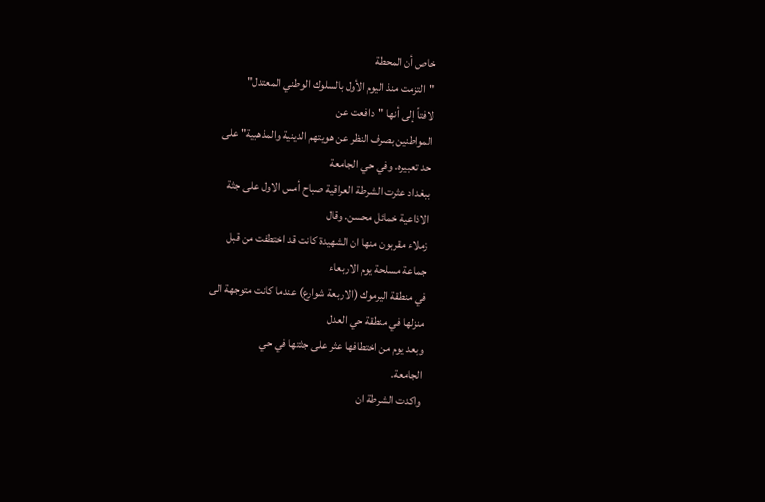خاص أن المحطة
"التزمت منذ اليوم الأول بالسلوك الوطني المعتدل"
لافتاً إلى أنها "دافعت عن
المواطنين بصرف النظر عن هويتهم الدينية والمذهبية" على
حد تعبيره. وفي حي الجامعة
ببغداد عثرت الشرطة العراقية صباح أمس الاول على جثة
الاذاعية خمائل محسن. وقال
زملاء مقربون منها ان الشهيدة كانت قد اختطفت من قبل
جماعة مسلحة يوم الاربعاء
في منطقة اليرموك (الاربعة شوارع) عندما كانت متوجهة الى
منزلها في منطقة حي العدل
وبعد يوم من اختطافها عثر على جثتها في حي
الجامعة.
واكدت الشرطة ان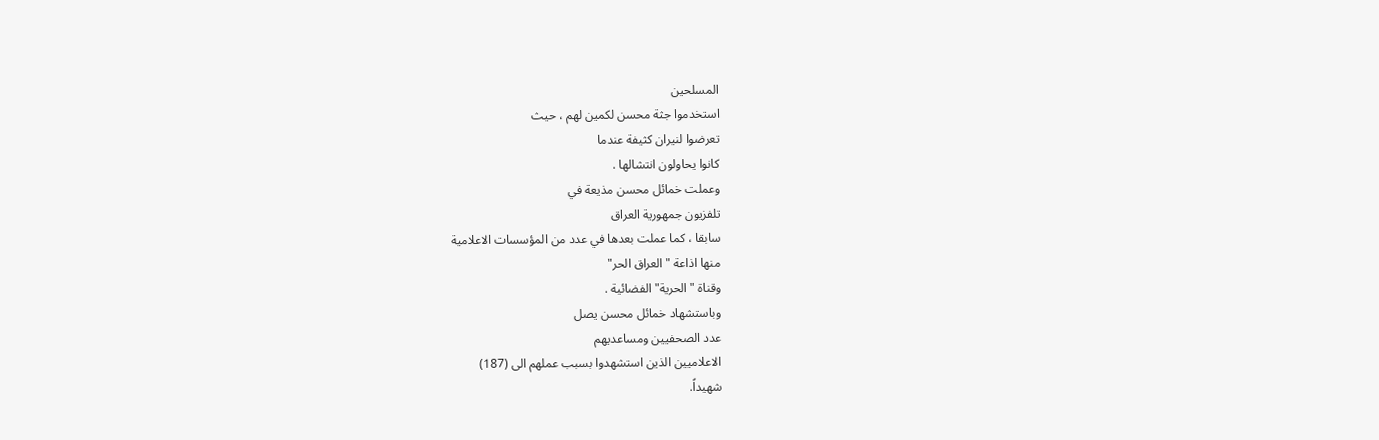المسلحين
استخدموا جثة محسن لكمين لهم ، حيث
تعرضوا لنيران كثيفة عندما
كانوا يحاولون انتشالها .
وعملت خمائل محسن مذيعة في
تلفزيون جمهورية العراق
سابقا ، كما عملت بعدها في عدد من المؤسسات الاعلامية
منها اذاعة "العراق الحر"
وقناة "الحرية" الفضائية .
وباستشهاد خمائل محسن يصل
عدد الصحفيين ومساعديهم
الاعلاميين الذين استشهدوا بسبب عملهم الى (187)
شهيداً.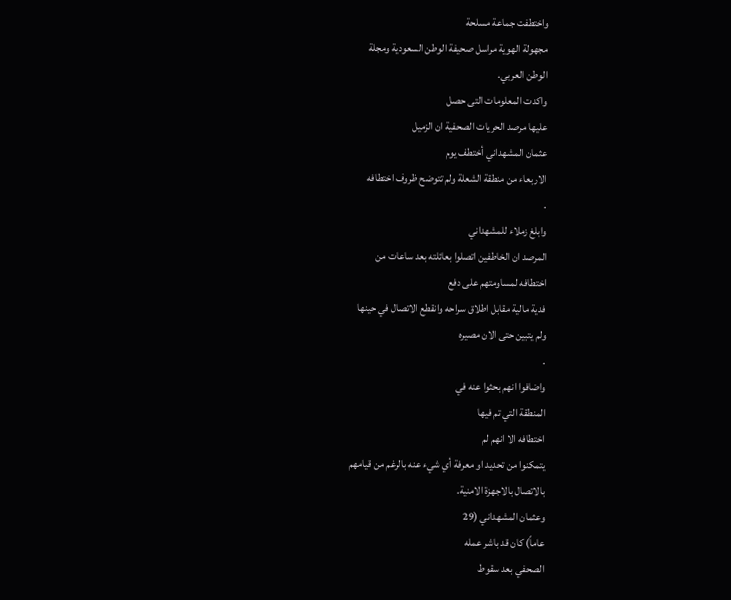واختطفت جماعة مسلحة
مجهولة الهوية مراسل صحيفة الوطن السعودية ومجلة
الوطن العربي.
واكدت المعلومات التى حصل
عليها مرصد الحريات الصحفية ان الزميل
عثمان المشهداني أختطف يوم
الاربعاء من منطقة الشعلة ولم تتوضح ظروف اختطافه
.
وابلغ زملاء للمشهداني
المرصد ان الخاطفين اتصلوا بعائلته بعد ساعات من
اختطافه لمساومتهم على دفع
فدية مالية مقابل اطلاق سراحه وانقطع الاتصال في حينها
ولم يتبين حتى الان مصيره
.
واضافوا انهم بحثوا عنه في
المنطقة التي تم فيها
اختطافه الا انهم لم
يتمكنوا من تحديد او معرفة أي شيء عنه بالرغم من قيامهم
بالاتصال بالاجهزة الامنية.
وعثمان المشهداني (29
عاماً) كان قد باشر عمله
الصحفي بعد سقوط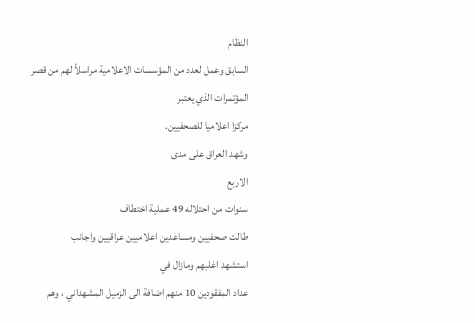النظام
السابق وعمل لعدد من المؤسسات الاعلامية مراسلاً لهم من قصر
المؤتمرات الذي يعتبر
مركزا اعلاميا للصحفيين.
وشهد العراق على مدى
الاربع
سنوات من احتلاله 49 عملية اختطاف
طالت صحفيين ومساعدين اعلاميين عراقيين واجانب
استشهد اغلبهم ومازال في
عداد المفقودين 10 منهم اضافة الى الزميل المشهداني ، وهم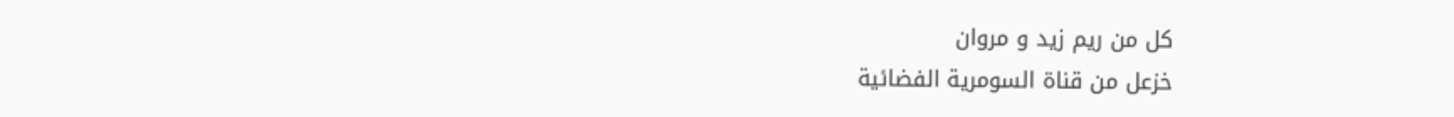كل من ريم زيد و مروان
خزعل من قناة السومرية الفضائية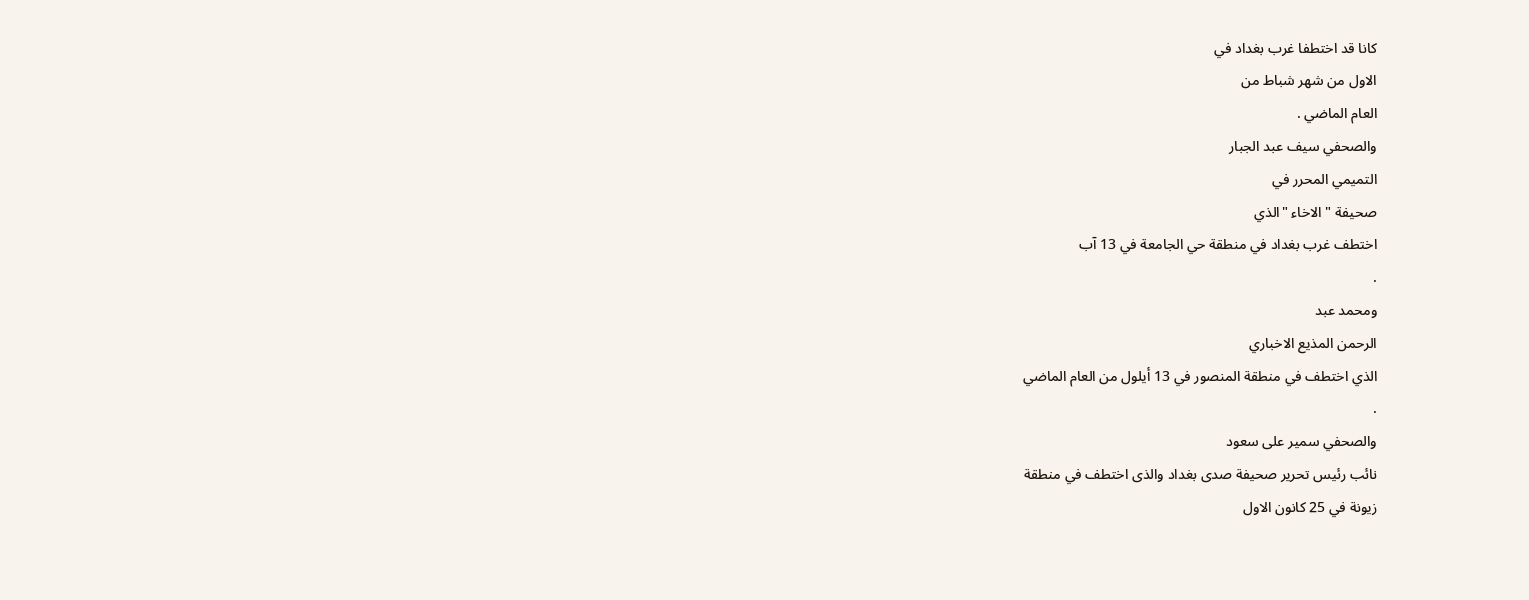كانا قد اختطفا غرب بغداد في
الاول من شهر شباط من
العام الماضي .
والصحفي سيف عبد الجبار
التميمي المحرر في
صحيفة " الاخاء "الذي
اختطف غرب بغداد في منطقة حي الجامعة في 13 آب
.
ومحمد عبد
الرحمن المذيع الاخباري
الذي اختطف في منطقة المنصور في 13 أيلول من العام الماضي
.
والصحفي سمير على سعود
نائب رئيس تحرير صحيفة صدى بغداد والذى اختطف في منطقة
زيونة في 25 كانون الاول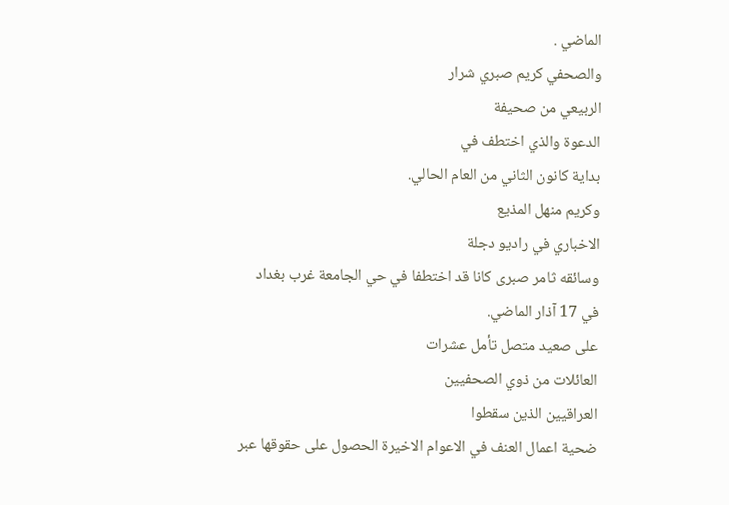الماضي .
والصحفي كريم صبري شرار
الربيعي من صحيفة
الدعوة والذي اختطف في
بداية كانون الثاني من العام الحالي.
وكريم منهل المذيع
الاخباري في راديو دجلة
وسائقه ثامر صبرى كانا قد اختطفا في حي الجامعة غرب بغداد
في 17 آذار الماضي.
على صعيد متصل تأمل عشرات
العائلات من ذوي الصحفيين
العراقيين الذين سقطوا
ضحية اعمال العنف في الاعوام الاخيرة الحصول على حقوقها عبر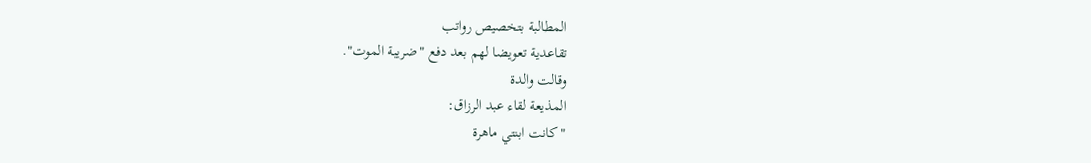المطالبة بتخصيص رواتب
تقاعدية تعويضا لهم بعد دفع "ضريبة الموت".
وقالت والدة
المذيعة لقاء عبد الرزاق:
"كانت ابنتي ماهرة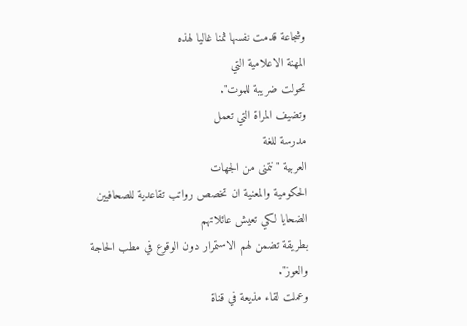وشجاعة قدمت نفسها ثمنا غاليا لهذه
المهنة الاعلامية التي
تحولت ضريبة للموت".
وتضيف المراة التي تعمل
مدرسة للغة
العربية " نتمنى من الجهات
الحكومية والمعنية ان تخصص رواتب تقاعدية للصحافيين
الضحايا لكي تعيش عائلاتهم
بطريقة تضمن لهم الاستمرار دون الوقوع في مطب الحاجة
والعوز".
وعملت لقاء مذيعة في قناة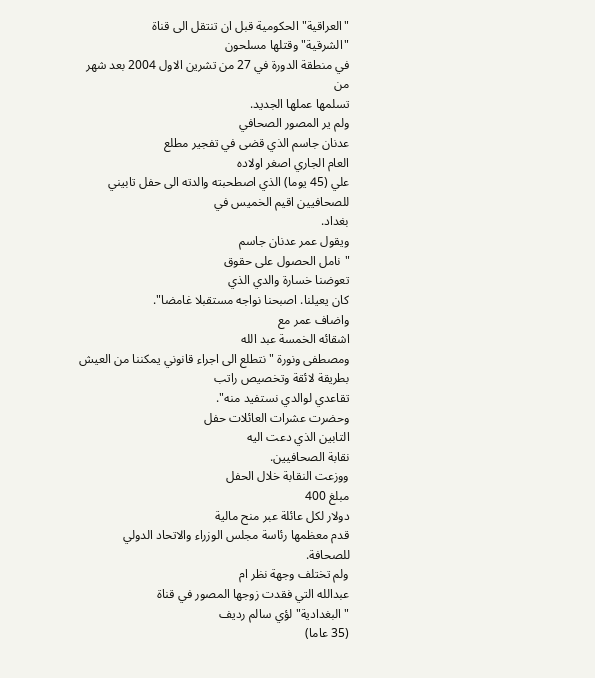"العراقية" الحكومية قبل ان تنتقل الى قناة
"الشرقية" وقتلها مسلحون
في منطقة الدورة في 27 من تشرين الاول 2004 بعد شهر من
تسلمها عملها الجديد.
ولم ير المصور الصحافي
عدنان جاسم الذي قضى في تفجير مطلع
العام الجاري اصغر اولاده
علي (45 يوما) الذي اصطحبته والدته الى حفل تابيني
للصحافيين اقيم الخميس في
بغداد.
ويقول عمر عدنان جاسم
"نامل الحصول على حقوق
تعوضنا خسارة والدي الذي
كان يعيلنا. اصبحنا نواجه مستقبلا غامضا".
واضاف عمر مع
اشقائه الخمسة عبد الله
ومصطفى ونورة "نتطلع الى اجراء قانوني يمكننا من العيش
بطريقة لائقة وتخصيص راتب
تقاعدي لوالدي نستفيد منه".
وحضرت عشرات العائلات حفل
التابين الذي دعت اليه
نقابة الصحافيين.
ووزعت النقابة خلال الحفل
مبلغ 400
دولار لكل عائلة عبر منح مالية
قدم معظمها رئاسة مجلس الوزراء والاتحاد الدولي
للصحافة.
ولم تختلف وجهة نظر ام
عبدالله التي فقدت زوجها المصور في قناة
"البغدادية" لؤي سالم رديف
(35 عاما)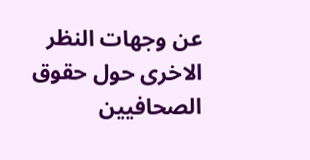عن وجهات النظر الاخرى حول حقوق الصحافيين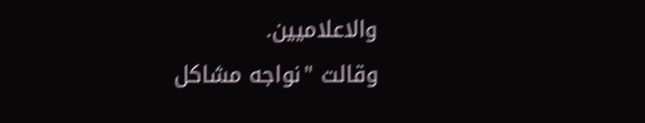والاعلاميين.
وقالت "نواجه مشاكل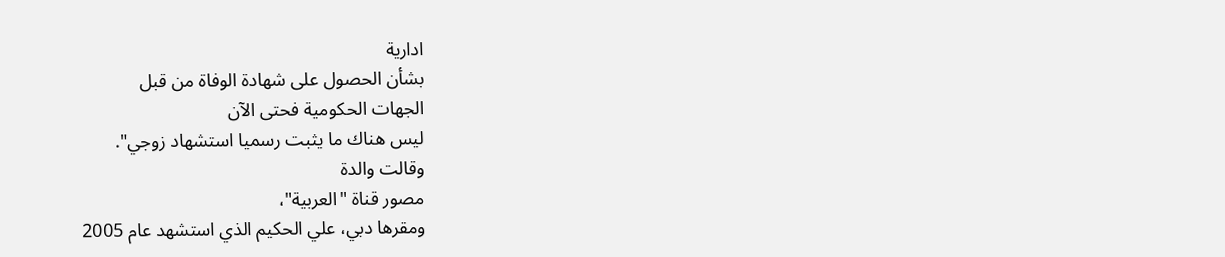ادارية
بشأن الحصول على شهادة الوفاة من قبل
الجهات الحكومية فحتى الآن
ليس هناك ما يثبت رسميا استشهاد زوجي".
وقالت والدة
مصور قناة "العربية"،
ومقرها دبي، علي الحكيم الذي استشهد عام 2005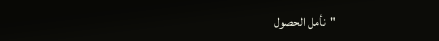"نأمل الحصول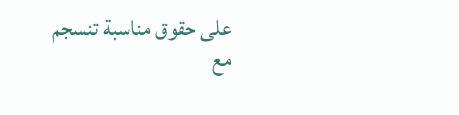على حقوق مناسبة تنسجم مع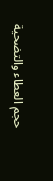حجم العطاء والتضحية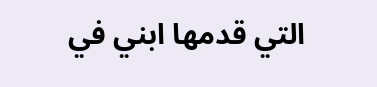التي قدمها ابني في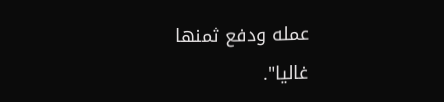عمله ودفع ثمنها
غاليا".